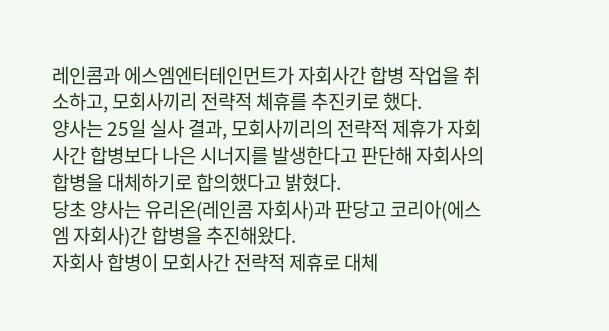레인콤과 에스엠엔터테인먼트가 자회사간 합병 작업을 취소하고, 모회사끼리 전략적 체휴를 추진키로 했다.
양사는 25일 실사 결과, 모회사끼리의 전략적 제휴가 자회사간 합병보다 나은 시너지를 발생한다고 판단해 자회사의 합병을 대체하기로 합의했다고 밝혔다.
당초 양사는 유리온(레인콤 자회사)과 판당고 코리아(에스엠 자회사)간 합병을 추진해왔다.
자회사 합병이 모회사간 전략적 제휴로 대체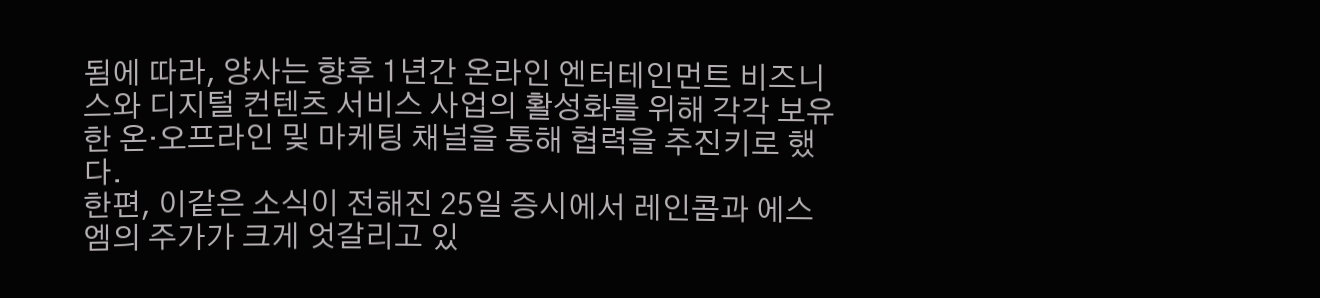됨에 따라, 양사는 향후 1년간 온라인 엔터테인먼트 비즈니스와 디지털 컨텐츠 서비스 사업의 활성화를 위해 각각 보유한 온·오프라인 및 마케팅 채널을 통해 협력을 추진키로 했다.
한편, 이같은 소식이 전해진 25일 증시에서 레인콤과 에스엠의 주가가 크게 엇갈리고 있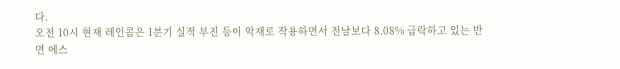다.
오전 10시 현재 레인콤은 1분기 실적 부진 등이 악재로 작용하면서 전날보다 8.08% 급락하고 있는 반면 에스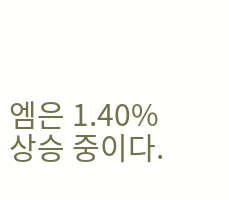엠은 1.40% 상승 중이다.